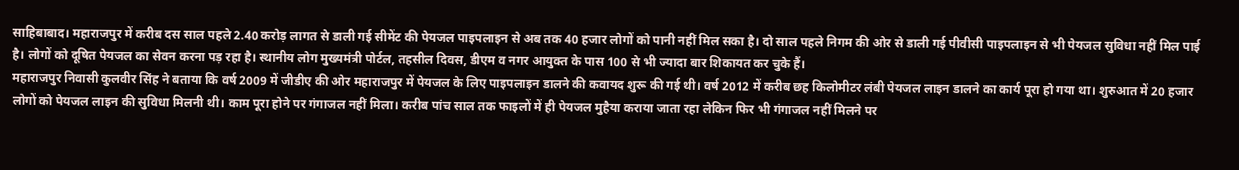साहिबाबाद। महाराजपुर में करीब दस साल पहले 2.40 करोड़ लागत से डाली गई सीमेंट की पेयजल पाइपलाइन से अब तक 40 हजार लोगों को पानी नहीं मिल सका है। दो साल पहले निगम की ओर से डाली गई पीवीसी पाइपलाइन से भी पेयजल सुविधा नहीं मिल पाई है। लोगों को दूषित पेयजल का सेवन करना पड़ रहा है। स्थानीय लोग मुख्यमंत्री पोर्टल, तहसील दिवस, डीएम व नगर आयुक्त के पास 100 से भी ज्यादा बार शिकायत कर चुके हैं।
महाराजपुर निवासी कुलवीर सिंह ने बताया कि वर्ष 2009 में जीडीए की ओर महाराजपुर में पेयजल के लिए पाइपलाइन डालने की कवायद शुरू की गई थी। वर्ष 2012 में करीब छह किलोमीटर लंबी पेयजल लाइन डालने का कार्य पूरा हो गया था। शुरुआत में 20 हजार लोगों को पेयजल लाइन की सुविधा मिलनी थी। काम पूरा होने पर गंगाजल नहीं मिला। करीब पांच साल तक फाइलों में ही पेयजल मुहैया कराया जाता रहा लेकिन फिर भी गंगाजल नहीं मिलने पर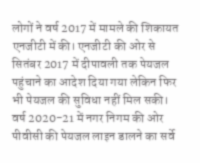लोगों ने वर्ष 2017 में मामले की शिकायत एनजीटी में की। एनजीटी की ओर से सितंबर 2017 में दीपावली तक पेयजल पहुंचाने का आदेश दिया गया लेकिन फिर भी पेयजल की सुविधा नहीं मिल सकी।
वर्ष 2020-21 में नगर निगम की ओर पीवीसी की पेयजल लाइन डालने का सर्वे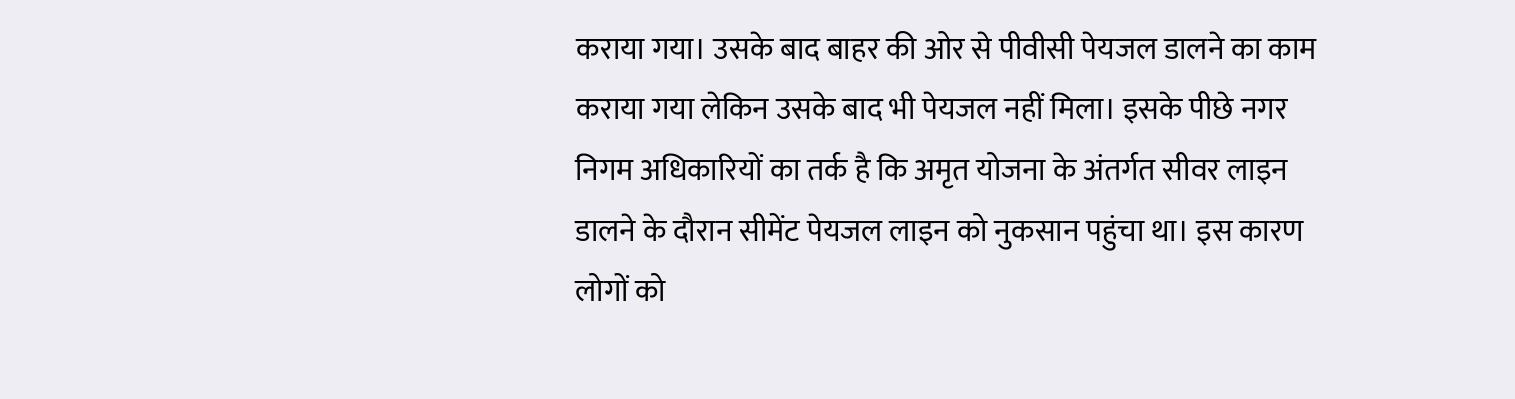कराया गया। उसके बाद बाहर की ओर से पीवीसी पेयजल डालने का काम कराया गया लेकिन उसके बाद भी पेयजल नहीं मिला। इसके पीछे नगर निगम अधिकारियों का तर्क है कि अमृत योजना के अंतर्गत सीवर लाइन डालने के दौरान सीमेंट पेयजल लाइन को नुकसान पहुंचा था। इस कारण लोगों को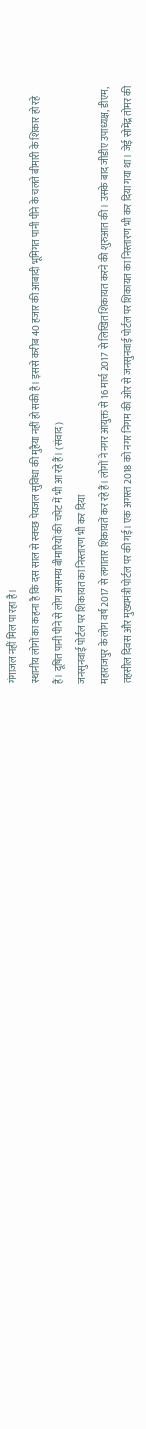गंगाजल नहीं मिल पा रहा है।
स्थानीय लोगों का कहना है कि दस साल से स्वच्छ पेयजल सुविधा की मुहैया नहीं हो सकी है। इससे करीब 40 हजार की आबादी भूमिगत पानी पीने के चलते बीमारी के शिकार हो रहे हैं। दूषित पानी पीने से लोग असमय बीमारियों की चपेट में भी आ रहे हैं। (संवाद)
जनसुनवाई पोर्टल पर शिकायत का निस्तारण भी कर दिया
महाराजपुर के लोग वर्ष 2017 से लगातार शिकायतें कर रहे हैं। लोगों ने नगर आयुक्त से 16 मार्च 2017 से लिखित शिकायत करने की शुरुआत की। उसके बाद जीडीए उपाध्यक्ष, डीएम, तहसील दिवस और मुख्यमंत्री पोर्टल पर की गई। एक अगस्त 2018 को नगर निगम की ओर से जनसुनवाई पोर्टल पर शिकायत का निस्तारण भी कर दिया गया था। जेई सोमेंद्र तोमर की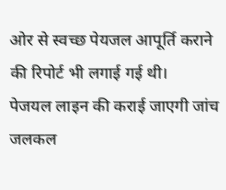ओर से स्वच्छ पेयजल आपूर्ति कराने की रिपोर्ट भी लगाई गई थी।
पेजयल लाइन की कराई जाएगी जांच
जलकल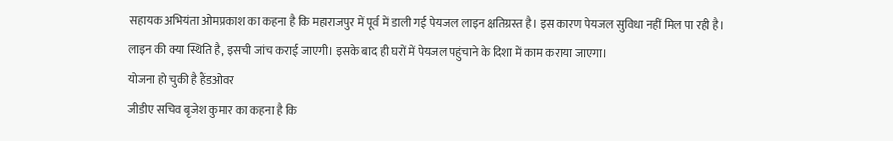सहायक अभियंता ओमप्रकाश का कहना है कि महाराजपुर में पूर्व में डाली गई पेयजल लाइन क्षतिग्रस्त है। इस कारण पेयजल सुविधा नहीं मिल पा रही है। लाइन की क्या स्थिति है, इसची जांच कराई जाएगी। इसके बाद ही घरों में पेयजल पहुंचाने के दिशा में काम कराया जाएगा।
योजना हो चुकी है हैंडओवर
जीडीए सचिव बृजेश कुमार का कहना है कि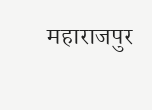महाराजपुर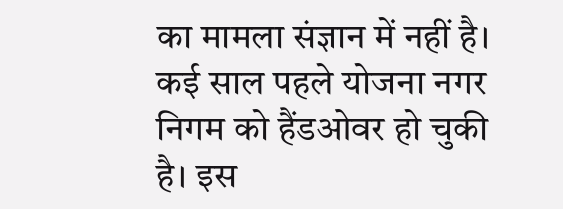का मामला संज्ञान में नहीं है। कई साल पहले योजना नगर निगम को हैंडओवर हो चुकी है। इस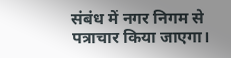संबंध में नगर निगम से पत्राचार किया जाएगा।